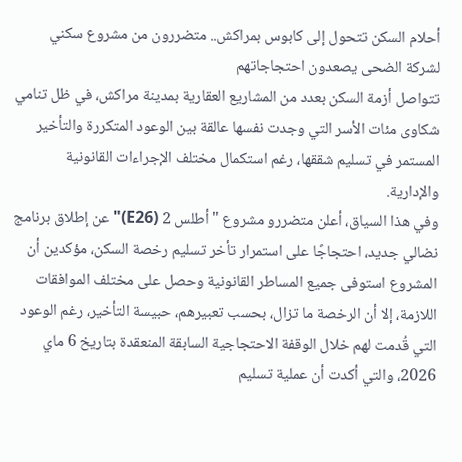أحلام السكن تتحول إلى كابوس بمراكش.. متضررون من مشروع سكني لشركة الضحى يصعدون احتجاجاتهم
تتواصل أزمة السكن بعدد من المشاريع العقارية بمدينة مراكش، في ظل تنامي شكاوى مئات الأسر التي وجدت نفسها عالقة بين الوعود المتكررة والتأخير المستمر في تسليم شققها، رغم استكمال مختلف الإجراءات القانونية والإدارية.
وفي هذا السياق، أعلن متضررو مشروع "أطلس 2 (E26)" عن إطلاق برنامج نضالي جديد، احتجاجًا على استمرار تأخر تسليم رخصة السكن، مؤكدين أن المشروع استوفى جميع المساطر القانونية وحصل على مختلف الموافقات اللازمة، إلا أن الرخصة ما تزال، بحسب تعبيرهم، حبيسة التأخير، رغم الوعود التي قُدمت لهم خلال الوقفة الاحتجاجية السابقة المنعقدة بتاريخ 6 ماي 2026، والتي أكدت أن عملية تسليم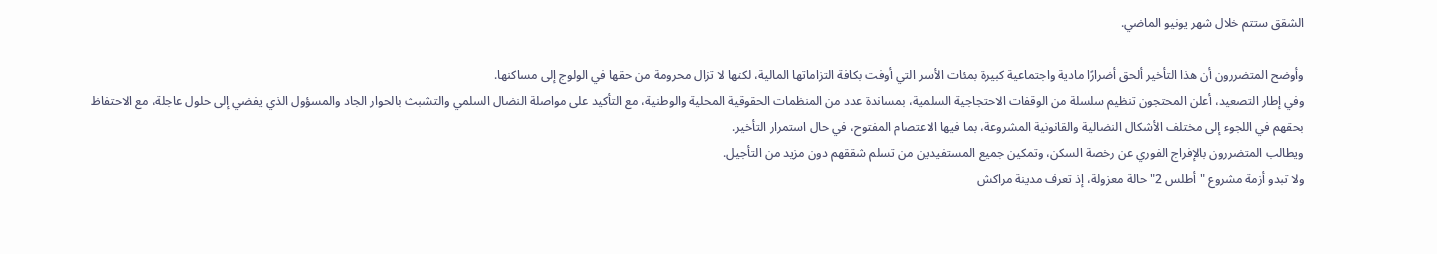الشقق ستتم خلال شهر يونيو الماضي.

وأوضح المتضررون أن هذا التأخير ألحق أضرارًا مادية واجتماعية كبيرة بمئات الأسر التي أوفت بكافة التزاماتها المالية، لكنها لا تزال محرومة من حقها في الولوج إلى مساكنها.
وفي إطار التصعيد، أعلن المحتجون تنظيم سلسلة من الوقفات الاحتجاجية السلمية، بمساندة عدد من المنظمات الحقوقية المحلية والوطنية، مع التأكيد على مواصلة النضال السلمي والتشبث بالحوار الجاد والمسؤول الذي يفضي إلى حلول عاجلة، مع الاحتفاظ بحقهم في اللجوء إلى مختلف الأشكال النضالية والقانونية المشروعة، بما فيها الاعتصام المفتوح، في حال استمرار التأخير.
ويطالب المتضررون بالإفراج الفوري عن رخصة السكن، وتمكين جميع المستفيدين من تسلم شققهم دون مزيد من التأجيل.
ولا تبدو أزمة مشروع "أطلس 2" حالة معزولة، إذ تعرف مدينة مراكش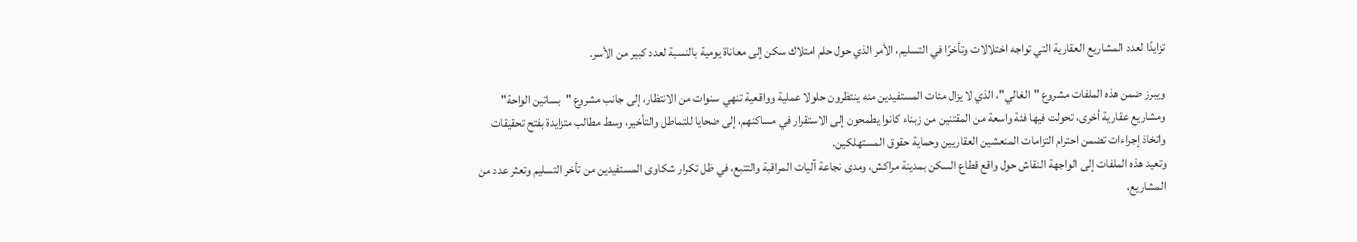تزايدًا لعدد المشاريع العقارية التي تواجه اختلالات وتأخرًا في التسليم، الأمر الذي حول حلم امتلاك سكن إلى معاناة يومية بالنسبة لعدد كبير من الأسر.

ويبرز ضمن هذه الملفات مشروع "الغالي"، الذي لا يزال مئات المستفيدين منه ينتظرون حلولا عملية وواقعية تنهي سنوات من الانتظار، إلى جانب مشروع "بساتين الواحة" ومشاريع عقارية أخرى، تحولت فيها فئة واسعة من المقتنين من زبناء كانوا يطمحون إلى الاستقرار في مساكنهم، إلى ضحايا للتماطل والتأخير، وسط مطالب متزايدة بفتح تحقيقات واتخاذ إجراءات تضمن احترام التزامات المنعشين العقاريين وحماية حقوق المستهلكين.
وتعيد هذه الملفات إلى الواجهة النقاش حول واقع قطاع السكن بمدينة مراكش، ومدى نجاعة آليات المراقبة والتتبع، في ظل تكرار شكاوى المستفيدين من تأخر التسليم وتعثر عدد من المشاريع،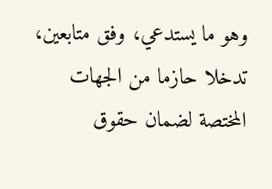وهو ما يستدعي، وفق متابعين، تدخلا حازما من الجهات المختصة لضمان حقوق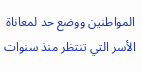المواطنين ووضع حد لمعاناة الأسر التي تنتظر منذ سنوات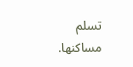تسلم مساكنها.